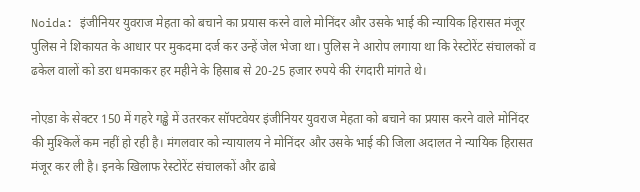Noida: इंजीनियर युवराज मेहता को बचाने का प्रयास करने वाले मोनिंदर और उसके भाई की न्यायिक हिरासत मंजूर
पुलिस ने शिकायत के आधार पर मुकदमा दर्ज कर उन्हें जेल भेजा था। पुलिस ने आरोप लगाया था कि रेस्टोरेंट संचालकों व ढकेल वालों को डरा धमकाकर हर महीने के हिसाब से 20-25 हजार रुपये की रंगदारी मांगते थे।

नोएडा के सेक्टर 150 में गहरे गड्ढे में उतरकर सॉफ्टवेयर इंजीनियर युवराज मेहता को बचाने का प्रयास करने वाले मोनिंदर की मुश्किलें कम नहीं हो रही है। मंगलवार को न्यायालय ने मोनिंदर और उसके भाई की जिला अदालत ने न्यायिक हिरासत मंजूर कर ली है। इनके खिलाफ रेस्टोरेंट संचालकों और ढाबे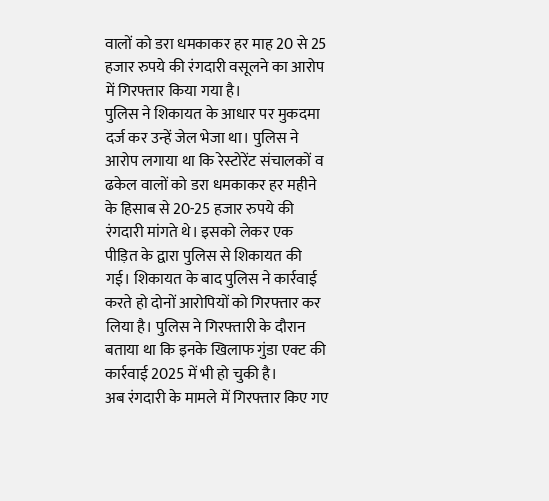वालों को डरा धमकाकर हर माह 20 से 25 हजार रुपये की रंगदारी वसूलने का आरोप में गिरफ्तार किया गया है।
पुलिस ने शिकायत के आधार पर मुकदमा दर्ज कर उन्हें जेल भेजा था। पुलिस ने आरोप लगाया था कि रेस्टोरेंट संचालकों व ढकेल वालों को डरा धमकाकर हर महीने के हिसाब से 20-25 हजार रुपये की रंगदारी मांगते थे। इसको लेकर एक पीड़ित के द्वारा पुलिस से शिकायत की गई। शिकायत के बाद पुलिस ने कार्रवाई करते हो दोनों आरोपियों को गिरफ्तार कर लिया है। पुलिस ने गिरफ्तारी के दौरान बताया था कि इनके खिलाफ गुंडा एक्ट की कार्रवाई 2025 में भी हो चुकी है।
अब रंगदारी के मामले में गिरफ्तार किए गए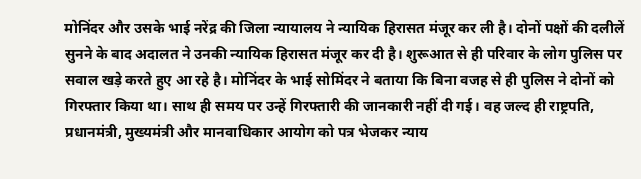मोनिंदर और उसके भाई नरेंद्र की जिला न्यायालय ने न्यायिक हिरासत मंजूर कर ली है। दोनों पक्षों की दलीलें सुनने के बाद अदालत ने उनकी न्यायिक हिरासत मंजूर कर दी है। शुरूआत से ही परिवार के लोग पुलिस पर सवाल खड़े करते हुए आ रहे है। मोनिंदर के भाई सोमिंदर ने बताया कि बिना वजह से ही पुलिस ने दोनों को गिरफ्तार किया था। साथ ही समय पर उन्हें गिरफ्तारी की जानकारी नहीं दी गई। वह जल्द ही राष्ट्रपति, प्रधानमंत्री, मुख्यमंत्री और मानवाधिकार आयोग को पत्र भेजकर न्याय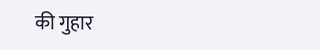की गुहार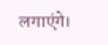लगाएंगे।